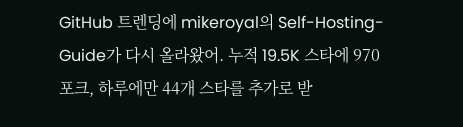GitHub 트렌딩에 mikeroyal의 Self-Hosting-Guide가 다시 올라왔어. 누적 19.5K 스타에 970 포크, 하루에만 44개 스타를 추가로 받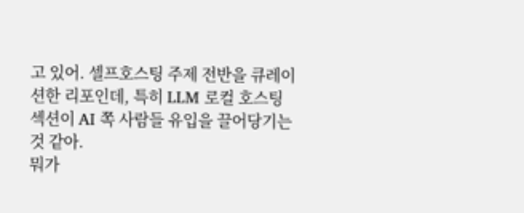고 있어. 셀프호스팅 주제 전반을 큐레이션한 리포인데, 특히 LLM 로컬 호스팅 섹션이 AI 쪽 사람들 유입을 끌어당기는 것 같아.
뭐가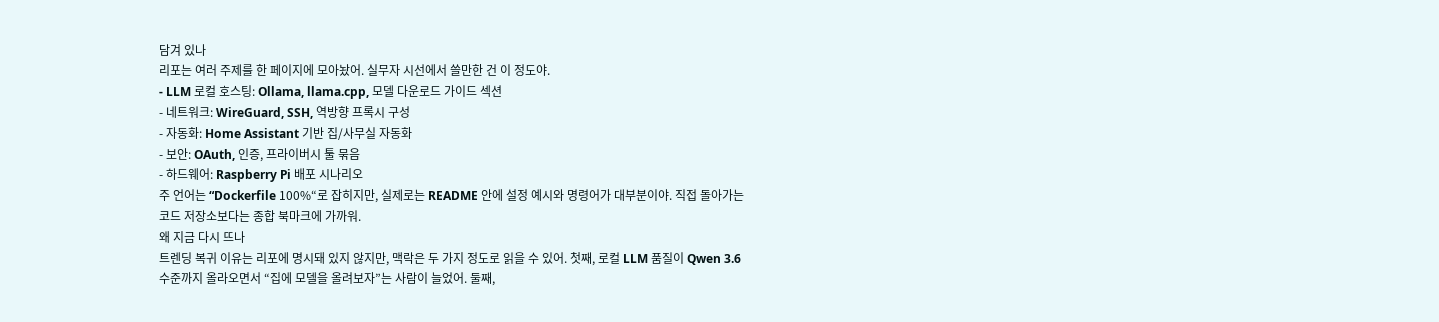담겨 있나
리포는 여러 주제를 한 페이지에 모아놨어. 실무자 시선에서 쓸만한 건 이 정도야.
- LLM 로컬 호스팅: Ollama, llama.cpp, 모델 다운로드 가이드 섹션
- 네트워크: WireGuard, SSH, 역방향 프록시 구성
- 자동화: Home Assistant 기반 집/사무실 자동화
- 보안: OAuth, 인증, 프라이버시 툴 묶음
- 하드웨어: Raspberry Pi 배포 시나리오
주 언어는 “Dockerfile 100%“로 잡히지만, 실제로는 README 안에 설정 예시와 명령어가 대부분이야. 직접 돌아가는 코드 저장소보다는 종합 북마크에 가까워.
왜 지금 다시 뜨나
트렌딩 복귀 이유는 리포에 명시돼 있지 않지만, 맥락은 두 가지 정도로 읽을 수 있어. 첫째, 로컬 LLM 품질이 Qwen 3.6 수준까지 올라오면서 “집에 모델을 올려보자”는 사람이 늘었어. 둘째,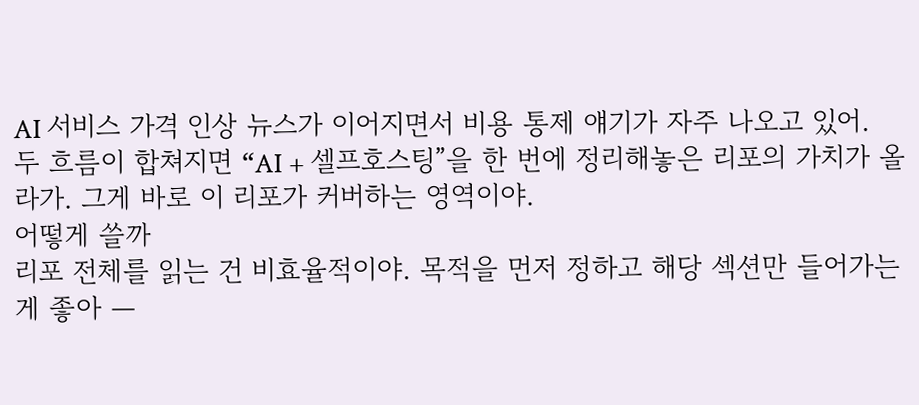AI 서비스 가격 인상 뉴스가 이어지면서 비용 통제 얘기가 자주 나오고 있어.
두 흐름이 합쳐지면 “AI + 셀프호스팅”을 한 번에 정리해놓은 리포의 가치가 올라가. 그게 바로 이 리포가 커버하는 영역이야.
어떻게 쓸까
리포 전체를 읽는 건 비효율적이야. 목적을 먼저 정하고 해당 섹션만 들어가는 게 좋아 —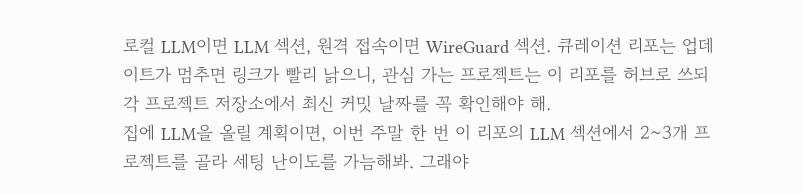로컬 LLM이면 LLM 섹션, 원격 접속이면 WireGuard 섹션. 큐레이션 리포는 업데이트가 멈추면 링크가 빨리 낡으니, 관심 가는 프로젝트는 이 리포를 허브로 쓰되 각 프로젝트 저장소에서 최신 커밋 날짜를 꼭 확인해야 해.
집에 LLM을 올릴 계획이면, 이번 주말 한 번 이 리포의 LLM 섹션에서 2~3개 프로젝트를 골라 세팅 난이도를 가늠해봐. 그래야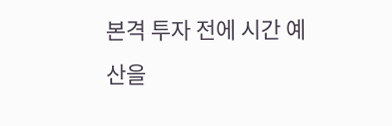본격 투자 전에 시간 예산을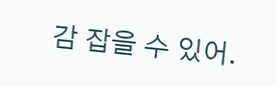감 잡을 수 있어.